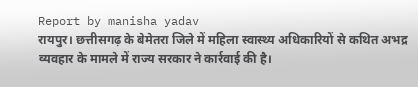Report by manisha yadav
रायपुर। छत्तीसगढ़ के बेमेतरा जिले में महिला स्वास्थ्य अधिकारियों से कथित अभद्र व्यवहार के मामले में राज्य सरकार ने कार्रवाई की है।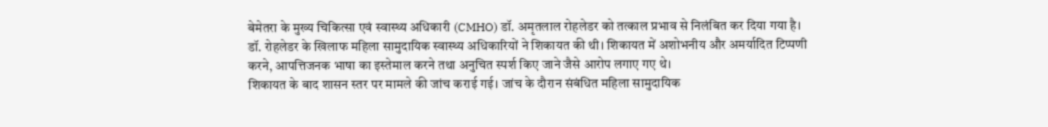बेमेतरा के मुख्य चिकित्सा एवं स्वास्थ्य अधिकारी (CMHO) डॉ. अमृतलाल रोहलेडर को तत्काल प्रभाव से निलंबित कर दिया गया है।
डॉ. रोहलेडर के खिलाफ महिला सामुदायिक स्वास्थ्य अधिकारियों ने शिकायत की थी। शिकायत में अशोभनीय और अमर्यादित टिप्पणी करने, आपत्तिजनक भाषा का इस्तेमाल करने तथा अनुचित स्पर्श किए जाने जैसे आरोप लगाए गए थे।
शिकायत के बाद शासन स्तर पर मामले की जांच कराई गई। जांच के दौरान संबंधित महिला सामुदायिक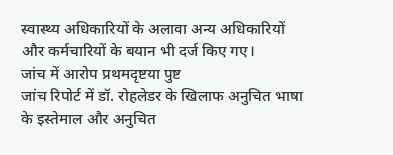स्वास्थ्य अधिकारियों के अलावा अन्य अधिकारियों और कर्मचारियों के बयान भी दर्ज किए गए।
जांच में आरोप प्रथमदृष्टया पुष्ट
जांच रिपोर्ट में डॉ. रोहलेडर के खिलाफ अनुचित भाषा के इस्तेमाल और अनुचित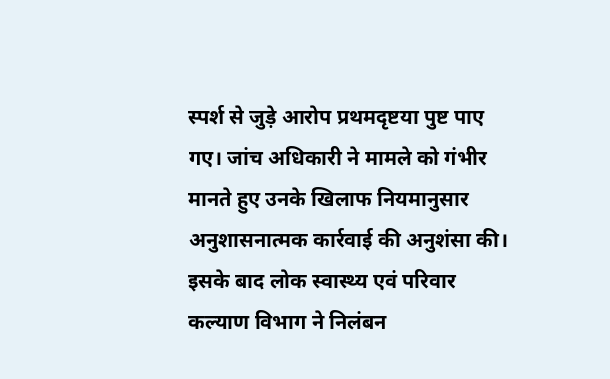स्पर्श से जुड़े आरोप प्रथमदृष्टया पुष्ट पाए गए। जांच अधिकारी ने मामले को गंभीर मानते हुए उनके खिलाफ नियमानुसार अनुशासनात्मक कार्रवाई की अनुशंसा की।
इसके बाद लोक स्वास्थ्य एवं परिवार कल्याण विभाग ने निलंबन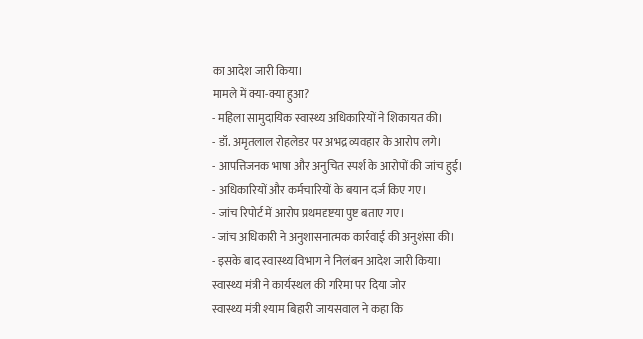का आदेश जारी किया।
मामले में क्या-क्या हुआ?
- महिला सामुदायिक स्वास्थ्य अधिकारियों ने शिकायत की।
- डॉ. अमृतलाल रोहलेडर पर अभद्र व्यवहार के आरोप लगे।
- आपत्तिजनक भाषा और अनुचित स्पर्श के आरोपों की जांच हुई।
- अधिकारियों और कर्मचारियों के बयान दर्ज किए गए।
- जांच रिपोर्ट में आरोप प्रथमदृष्टया पुष्ट बताए गए।
- जांच अधिकारी ने अनुशासनात्मक कार्रवाई की अनुशंसा की।
- इसके बाद स्वास्थ्य विभाग ने निलंबन आदेश जारी किया।
स्वास्थ्य मंत्री ने कार्यस्थल की गरिमा पर दिया जोर
स्वास्थ्य मंत्री श्याम बिहारी जायसवाल ने कहा कि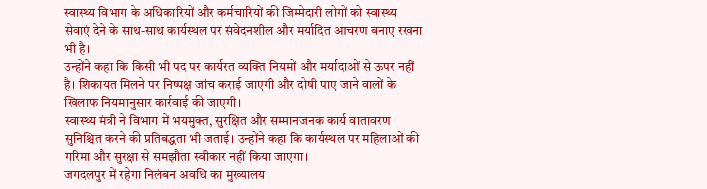स्वास्थ्य विभाग के अधिकारियों और कर्मचारियों की जिम्मेदारी लोगों को स्वास्थ्य सेवाएं देने के साथ-साथ कार्यस्थल पर संवेदनशील और मर्यादित आचरण बनाए रखना भी है।
उन्होंने कहा कि किसी भी पद पर कार्यरत व्यक्ति नियमों और मर्यादाओं से ऊपर नहीं है। शिकायत मिलने पर निष्पक्ष जांच कराई जाएगी और दोषी पाए जाने वालों के खिलाफ नियमानुसार कार्रवाई की जाएगी।
स्वास्थ्य मंत्री ने विभाग में भयमुक्त, सुरक्षित और सम्मानजनक कार्य वातावरण सुनिश्चित करने की प्रतिबद्धता भी जताई। उन्होंने कहा कि कार्यस्थल पर महिलाओं की गरिमा और सुरक्षा से समझौता स्वीकार नहीं किया जाएगा।
जगदलपुर में रहेगा निलंबन अवधि का मुख्यालय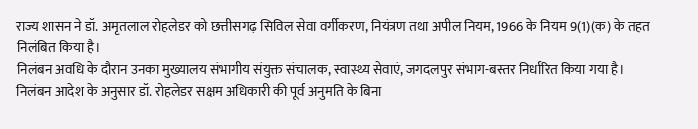राज्य शासन ने डॉ. अमृतलाल रोहलेडर को छत्तीसगढ़ सिविल सेवा वर्गीकरण, नियंत्रण तथा अपील नियम, 1966 के नियम 9(1)(क) के तहत निलंबित किया है।
निलंबन अवधि के दौरान उनका मुख्यालय संभागीय संयुक्त संचालक, स्वास्थ्य सेवाएं, जगदलपुर संभाग-बस्तर निर्धारित किया गया है।
निलंबन आदेश के अनुसार डॉ. रोहलेडर सक्षम अधिकारी की पूर्व अनुमति के बिना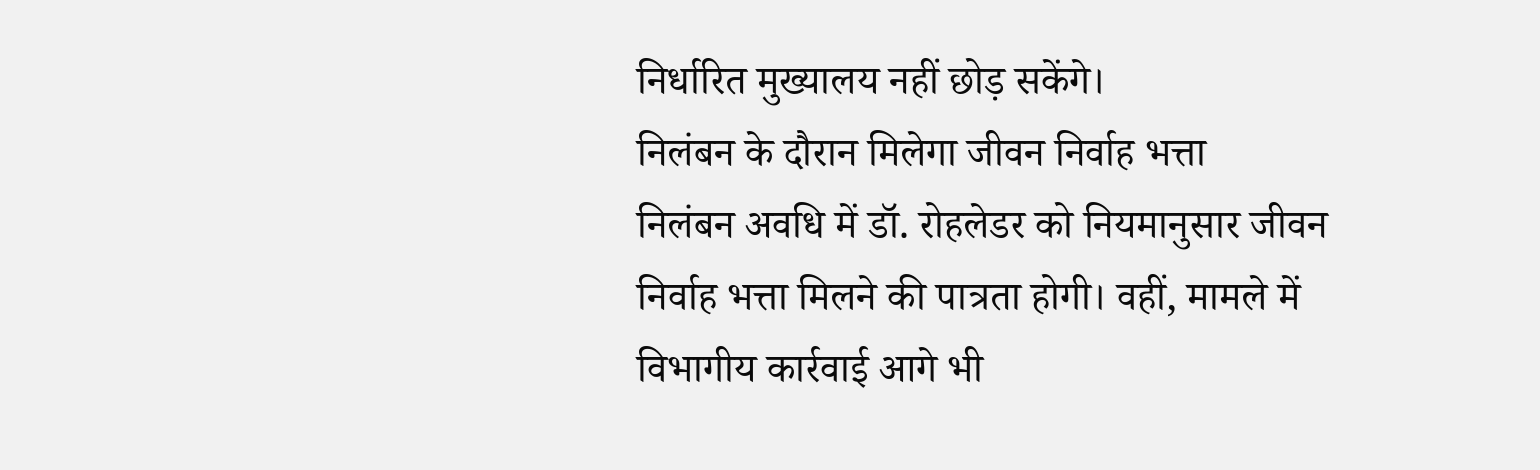निर्धारित मुख्यालय नहीं छोड़ सकेंगे।
निलंबन के दौरान मिलेगा जीवन निर्वाह भत्ता
निलंबन अवधि में डॉ. रोहलेडर को नियमानुसार जीवन निर्वाह भत्ता मिलने की पात्रता होगी। वहीं, मामले में विभागीय कार्रवाई आगे भी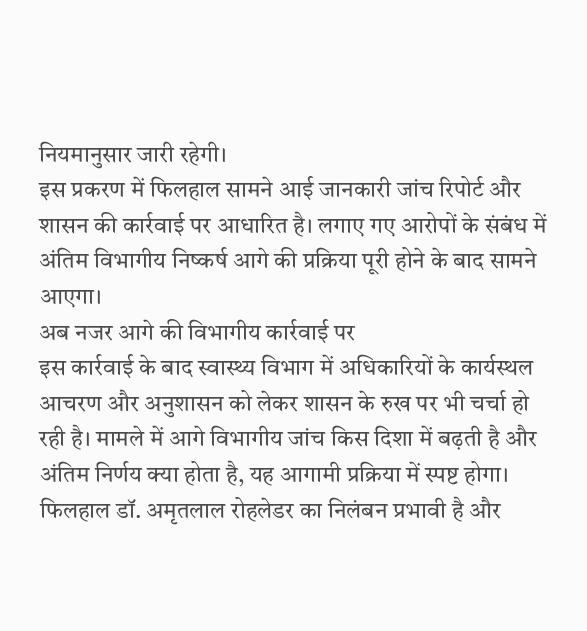नियमानुसार जारी रहेगी।
इस प्रकरण में फिलहाल सामने आई जानकारी जांच रिपोर्ट और शासन की कार्रवाई पर आधारित है। लगाए गए आरोपों के संबंध में अंतिम विभागीय निष्कर्ष आगे की प्रक्रिया पूरी होने के बाद सामने आएगा।
अब नजर आगे की विभागीय कार्रवाई पर
इस कार्रवाई के बाद स्वास्थ्य विभाग में अधिकारियों के कार्यस्थल आचरण और अनुशासन को लेकर शासन के रुख पर भी चर्चा हो रही है। मामले में आगे विभागीय जांच किस दिशा में बढ़ती है और अंतिम निर्णय क्या होता है, यह आगामी प्रक्रिया में स्पष्ट होगा।
फिलहाल डॉ. अमृतलाल रोहलेडर का निलंबन प्रभावी है और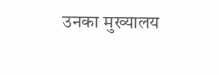उनका मुख्यालय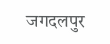जगदलपुर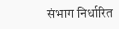संभाग निर्धारित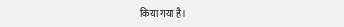किया गया है।